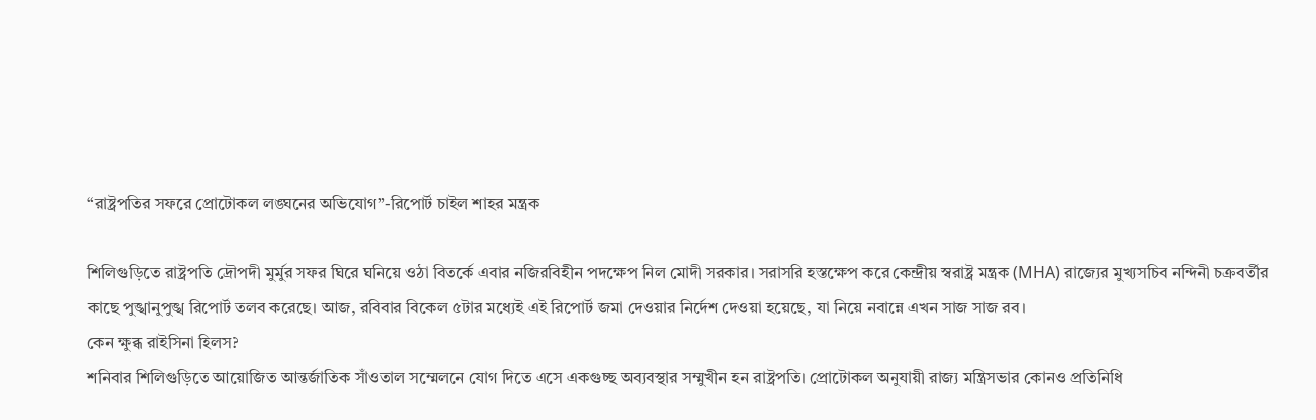“রাষ্ট্রপতির সফরে প্রোটোকল লঙ্ঘনের অভিযোগ”-রিপোর্ট চাইল শাহর মন্ত্রক

শিলিগুড়িতে রাষ্ট্রপতি দ্রৌপদী মুর্মুর সফর ঘিরে ঘনিয়ে ওঠা বিতর্কে এবার নজিরবিহীন পদক্ষেপ নিল মোদী সরকার। সরাসরি হস্তক্ষেপ করে কেন্দ্রীয় স্বরাষ্ট্র মন্ত্রক (MHA) রাজ্যের মুখ্যসচিব নন্দিনী চক্রবর্তীর কাছে পুঙ্খানুপুঙ্খ রিপোর্ট তলব করেছে। আজ, রবিবার বিকেল ৫টার মধ্যেই এই রিপোর্ট জমা দেওয়ার নির্দেশ দেওয়া হয়েছে, যা নিয়ে নবান্নে এখন সাজ সাজ রব।
কেন ক্ষুব্ধ রাইসিনা হিলস?
শনিবার শিলিগুড়িতে আয়োজিত আন্তর্জাতিক সাঁওতাল সম্মেলনে যোগ দিতে এসে একগুচ্ছ অব্যবস্থার সম্মুখীন হন রাষ্ট্রপতি। প্রোটোকল অনুযায়ী রাজ্য মন্ত্রিসভার কোনও প্রতিনিধি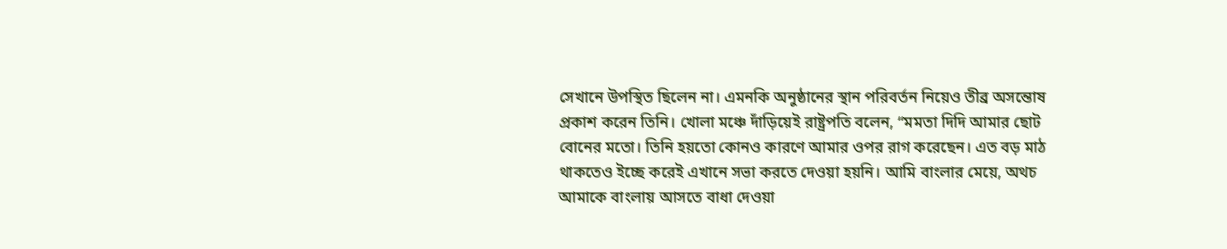সেখানে উপস্থিত ছিলেন না। এমনকি অনুষ্ঠানের স্থান পরিবর্তন নিয়েও তীব্র অসন্তোষ প্রকাশ করেন তিনি। খোলা মঞ্চে দাঁড়িয়েই রাষ্ট্রপতি বলেন, “মমতা দিদি আমার ছোট বোনের মতো। তিনি হয়তো কোনও কারণে আমার ওপর রাগ করেছেন। এত বড় মাঠ থাকতেও ইচ্ছে করেই এখানে সভা করতে দেওয়া হয়নি। আমি বাংলার মেয়ে, অথচ আমাকে বাংলায় আসতে বাধা দেওয়া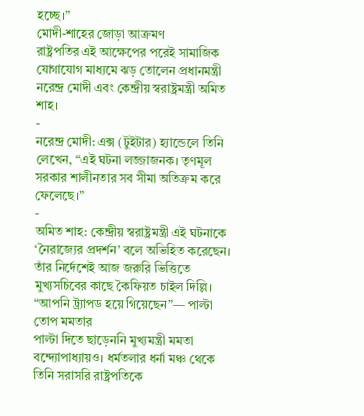হচ্ছে।”
মোদী-শাহের জোড়া আক্রমণ
রাষ্ট্রপতির এই আক্ষেপের পরেই সামাজিক যোগাযোগ মাধ্যমে ঝড় তোলেন প্রধানমন্ত্রী নরেন্দ্র মোদী এবং কেন্দ্রীয় স্বরাষ্ট্রমন্ত্রী অমিত শাহ।
-
নরেন্দ্র মোদী: এক্স (টুইটার) হ্যান্ডেলে তিনি লেখেন, “এই ঘটনা লজ্জাজনক। তৃণমূল সরকার শালীনতার সব সীমা অতিক্রম করে ফেলেছে।”
-
অমিত শাহ: কেন্দ্রীয় স্বরাষ্ট্রমন্ত্রী এই ঘটনাকে ‘নৈরাজ্যের প্রদর্শন’ বলে অভিহিত করেছেন। তাঁর নির্দেশেই আজ জরুরি ভিত্তিতে মুখ্যসচিবের কাছে কৈফিয়ত চাইল দিল্লি।
“আপনি ট্র্যাপড হয়ে গিয়েছেন”— পাল্টা তোপ মমতার
পাল্টা দিতে ছাড়েননি মুখ্যমন্ত্রী মমতা বন্দ্যোপাধ্যায়ও। ধর্মতলার ধর্না মঞ্চ থেকে তিনি সরাসরি রাষ্ট্রপতিকে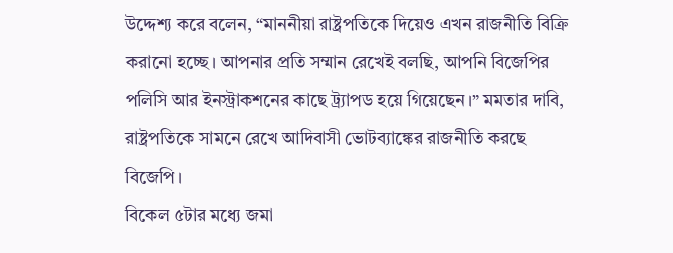উদ্দেশ্য করে বলেন, “মাননীয়া রাষ্ট্রপতিকে দিয়েও এখন রাজনীতি বিক্রি করানো হচ্ছে। আপনার প্রতি সম্মান রেখেই বলছি, আপনি বিজেপির পলিসি আর ইনস্ট্রাকশনের কাছে ট্র্যাপড হয়ে গিয়েছেন।” মমতার দাবি, রাষ্ট্রপতিকে সামনে রেখে আদিবাসী ভোটব্যাঙ্কের রাজনীতি করছে বিজেপি।
বিকেল ৫টার মধ্যে জমা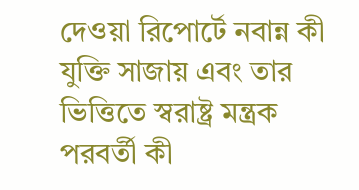দেওয়া রিপোর্টে নবান্ন কী যুক্তি সাজায় এবং তার ভিত্তিতে স্বরাষ্ট্র মন্ত্রক পরবর্তী কী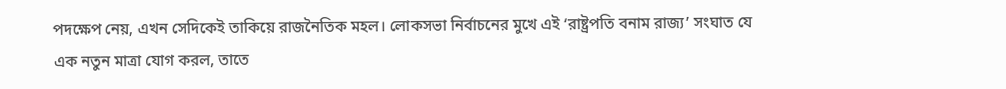পদক্ষেপ নেয়, এখন সেদিকেই তাকিয়ে রাজনৈতিক মহল। লোকসভা নির্বাচনের মুখে এই ‘রাষ্ট্রপতি বনাম রাজ্য’ সংঘাত যে এক নতুন মাত্রা যোগ করল, তাতে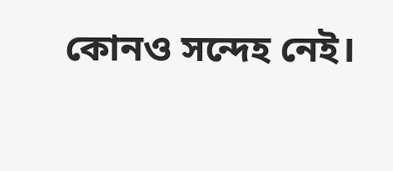কোনও সন্দেহ নেই।